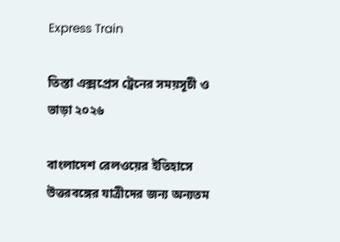Express Train

তিস্তা এক্সপ্রেস ট্রেনের সময়সূচী ও ভাড়া ২০২৬

বাংলাদেশ রেলওয়ের ইতিহাসে উত্তরবঙ্গের যাত্রীদের জন্য অন্যতম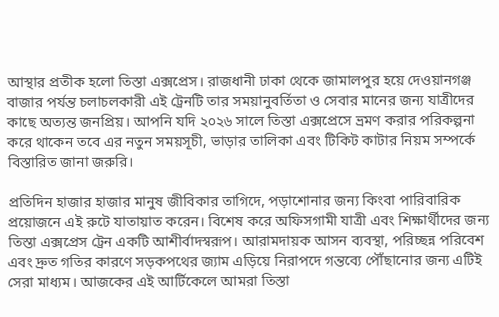আস্থার প্রতীক হলো তিস্তা এক্সপ্রেস। রাজধানী ঢাকা থেকে জামালপুর হয়ে দেওয়ানগঞ্জ বাজার পর্যন্ত চলাচলকারী এই ট্রেনটি তার সময়ানুবর্তিতা ও সেবার মানের জন্য যাত্রীদের কাছে অত্যন্ত জনপ্রিয়। আপনি যদি ২০২৬ সালে তিস্তা এক্সপ্রেসে ভ্রমণ করার পরিকল্পনা করে থাকেন তবে এর নতুন সময়সূচী, ভাড়ার তালিকা এবং টিকিট কাটার নিয়ম সম্পর্কে বিস্তারিত জানা জরুরি।

প্রতিদিন হাজার হাজার মানুষ জীবিকার তাগিদে, পড়াশোনার জন্য কিংবা পারিবারিক প্রয়োজনে এই রুটে যাতায়াত করেন। বিশেষ করে অফিসগামী যাত্রী এবং শিক্ষার্থীদের জন্য তিস্তা এক্সপ্রেস ট্রেন একটি আশীর্বাদস্বরূপ। আরামদায়ক আসন ব্যবস্থা, পরিচ্ছন্ন পরিবেশ এবং দ্রুত গতির কারণে সড়কপথের জ্যাম এড়িয়ে নিরাপদে গন্তব্যে পৌঁছানোর জন্য এটিই সেরা মাধ্যম। আজকের এই আর্টিকেলে আমরা তিস্তা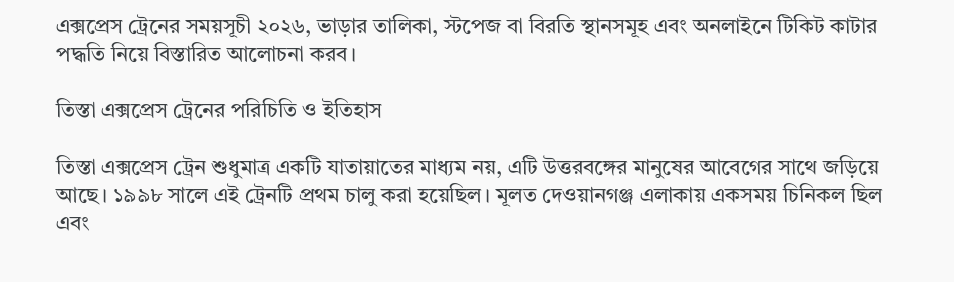এক্সপ্রেস ট্রেনের সময়সূচী ২০২৬, ভাড়ার তালিকা, স্টপেজ বা বিরতি স্থানসমূহ এবং অনলাইনে টিকিট কাটার পদ্ধতি নিয়ে বিস্তারিত আলোচনা করব।

তিস্তা এক্সপ্রেস ট্রেনের পরিচিতি ও ইতিহাস

তিস্তা এক্সপ্রেস ট্রেন শুধুমাত্র একটি যাতায়াতের মাধ্যম নয়, এটি উত্তরবঙ্গের মানুষের আবেগের সাথে জড়িয়ে আছে। ১৯৯৮ সালে এই ট্রেনটি প্রথম চালু করা হয়েছিল। মূলত দেওয়ানগঞ্জ এলাকায় একসময় চিনিকল ছিল এবং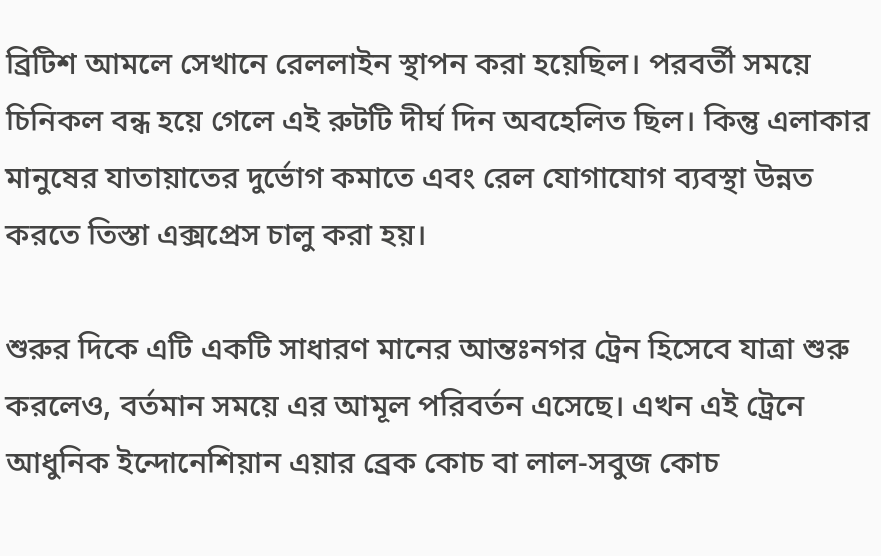ব্রিটিশ আমলে সেখানে রেললাইন স্থাপন করা হয়েছিল। পরবর্তী সময়ে চিনিকল বন্ধ হয়ে গেলে এই রুটটি দীর্ঘ দিন অবহেলিত ছিল। কিন্তু এলাকার মানুষের যাতায়াতের দুর্ভোগ কমাতে এবং রেল যোগাযোগ ব্যবস্থা উন্নত করতে তিস্তা এক্সপ্রেস চালু করা হয়।

শুরুর দিকে এটি একটি সাধারণ মানের আন্তঃনগর ট্রেন হিসেবে যাত্রা শুরু করলেও, বর্তমান সময়ে এর আমূল পরিবর্তন এসেছে। এখন এই ট্রেনে আধুনিক ইন্দোনেশিয়ান এয়ার ব্রেক কোচ বা লাল-সবুজ কোচ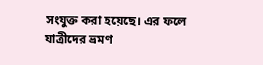সংযুক্ত করা হয়েছে। এর ফলে যাত্রীদের ভ্রমণ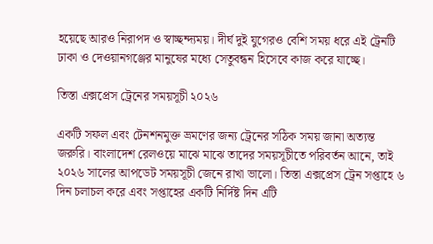হয়েছে আরও নিরাপদ ও স্বাচ্ছন্দ্যময়। দীর্ঘ দুই যুগেরও বেশি সময় ধরে এই ট্রেনটি ঢাকা ও দেওয়ানগঞ্জের মানুষের মধ্যে সেতুবন্ধন হিসেবে কাজ করে যাচ্ছে।

তিস্তা এক্সপ্রেস ট্রেনের সময়সূচী ২০২৬

একটি সফল এবং টেনশনমুক্ত ভ্রমণের জন্য ট্রেনের সঠিক সময় জানা অত্যন্ত জরুরি। বাংলাদেশ রেলওয়ে মাঝে মাঝে তাদের সময়সূচীতে পরিবর্তন আনে, তাই ২০২৬ সালের আপডেট সময়সূচী জেনে রাখা ভালো। তিস্তা এক্সপ্রেস ট্রেন সপ্তাহে ৬ দিন চলাচল করে এবং সপ্তাহের একটি নির্দিষ্ট দিন এটি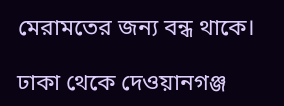মেরামতের জন্য বন্ধ থাকে।

ঢাকা থেকে দেওয়ানগঞ্জ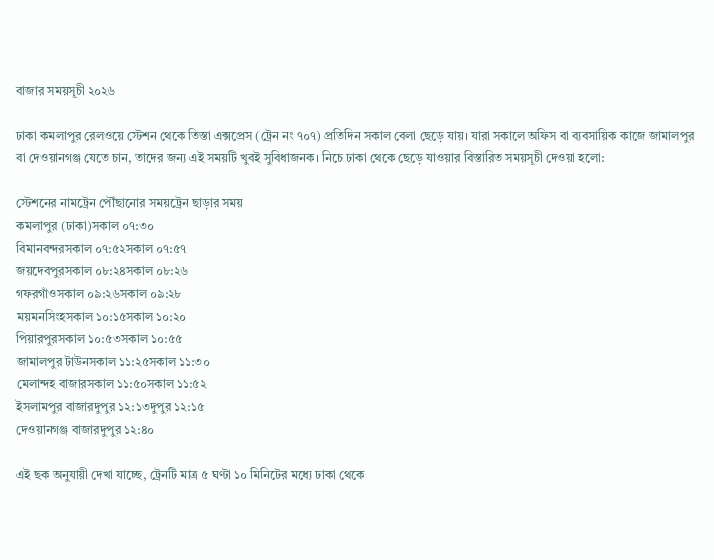বাজার সময়সূচী ২০২৬

ঢাকা কমলাপুর রেলওয়ে স্টেশন থেকে তিস্তা এক্সপ্রেস (ট্রেন নং ৭০৭) প্রতিদিন সকাল বেলা ছেড়ে যায়। যারা সকালে অফিস বা ব্যবসায়িক কাজে জামালপুর বা দেওয়ানগঞ্জ যেতে চান, তাদের জন্য এই সময়টি খুবই সুবিধাজনক। নিচে ঢাকা থেকে ছেড়ে যাওয়ার বিস্তারিত সময়সূচী দেওয়া হলো:

স্টেশনের নামট্রেন পৌঁছানোর সময়ট্রেন ছাড়ার সময়
কমলাপুর (ঢাকা)সকাল ০৭:৩০
বিমানবন্দরসকাল ০৭:৫২সকাল ০৭:৫৭
জয়দেবপুরসকাল ০৮:২৪সকাল ০৮:২৬
গফরগাঁওসকাল ০৯:২৬সকাল ০৯:২৮
ময়মনসিংহসকাল ১০:১৫সকাল ১০:২০
পিয়ারপুরসকাল ১০:৫৩সকাল ১০:৫৫
জামালপুর টাউনসকাল ১১:২৫সকাল ১১:৩০
মেলান্দহ বাজারসকাল ১১:৫০সকাল ১১:৫২
ইসলামপুর বাজারদুপুর ১২:১৩দুপুর ১২:১৫
দেওয়ানগঞ্জ বাজারদুপুর ১২:৪০

এই ছক অনুযায়ী দেখা যাচ্ছে, ট্রেনটি মাত্র ৫ ঘণ্টা ১০ মিনিটের মধ্যে ঢাকা থেকে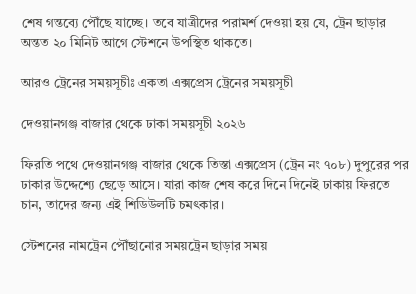শেষ গন্তব্যে পৌঁছে যাচ্ছে। তবে যাত্রীদের পরামর্শ দেওয়া হয় যে, ট্রেন ছাড়ার অন্তত ২০ মিনিট আগে স্টেশনে উপস্থিত থাকতে।

আরও ট্রেনের সময়সূচীঃ একতা এক্সপ্রেস ট্রেনের সময়সূচী

দেওয়ানগঞ্জ বাজার থেকে ঢাকা সময়সূচী ২০২৬

ফিরতি পথে দেওয়ানগঞ্জ বাজার থেকে তিস্তা এক্সপ্রেস (ট্রেন নং ৭০৮) দুপুরের পর ঢাকার উদ্দেশ্যে ছেড়ে আসে। যারা কাজ শেষ করে দিনে দিনেই ঢাকায় ফিরতে চান, তাদের জন্য এই শিডিউলটি চমৎকার।

স্টেশনের নামট্রেন পৌঁছানোর সময়ট্রেন ছাড়ার সময়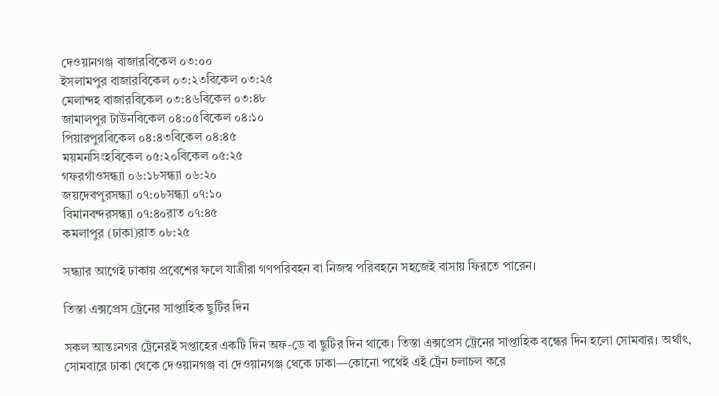দেওয়ানগঞ্জ বাজারবিকেল ০৩:০০
ইসলামপুর বাজারবিকেল ০৩:২৩বিকেল ০৩:২৫
মেলান্দহ বাজারবিকেল ০৩:৪৬বিকেল ০৩:৪৮
জামালপুর টাউনবিকেল ০৪:০৫বিকেল ০৪:১০
পিয়ারপুরবিকেল ০৪:৪৩বিকেল ০৪:৪৫
ময়মনসিংহবিকেল ০৫:২০বিকেল ০৫:২৫
গফরগাঁওসন্ধ্যা ০৬:১৮সন্ধ্যা ০৬:২০
জয়দেবপুরসন্ধ্যা ০৭:০৮সন্ধ্যা ০৭:১০
বিমানবন্দরসন্ধ্যা ০৭:৪০রাত ০৭:৪৫
কমলাপুর (ঢাকা)রাত ০৮:২৫

সন্ধ্যার আগেই ঢাকায় প্রবেশের ফলে যাত্রীরা গণপরিবহন বা নিজস্ব পরিবহনে সহজেই বাসায় ফিরতে পারেন।

তিস্তা এক্সপ্রেস ট্রেনের সাপ্তাহিক ছুটির দিন

সকল আন্তঃনগর ট্রেনেরই সপ্তাহের একটি দিন অফ-ডে বা ছুটির দিন থাকে। তিস্তা এক্সপ্রেস ট্রেনের সাপ্তাহিক বন্ধের দিন হলো সোমবার। অর্থাৎ, সোমবারে ঢাকা থেকে দেওয়ানগঞ্জ বা দেওয়ানগঞ্জ থেকে ঢাকা—কোনো পথেই এই ট্রেন চলাচল করে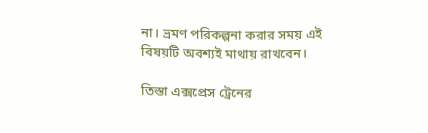না। ভ্রমণ পরিকল্পনা করার সময় এই বিষয়টি অবশ্যই মাথায় রাখবেন।

তিস্তা এক্সপ্রেস ট্রেনের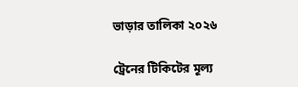ভাড়ার তালিকা ২০২৬

ট্রেনের টিকিটের মূল্য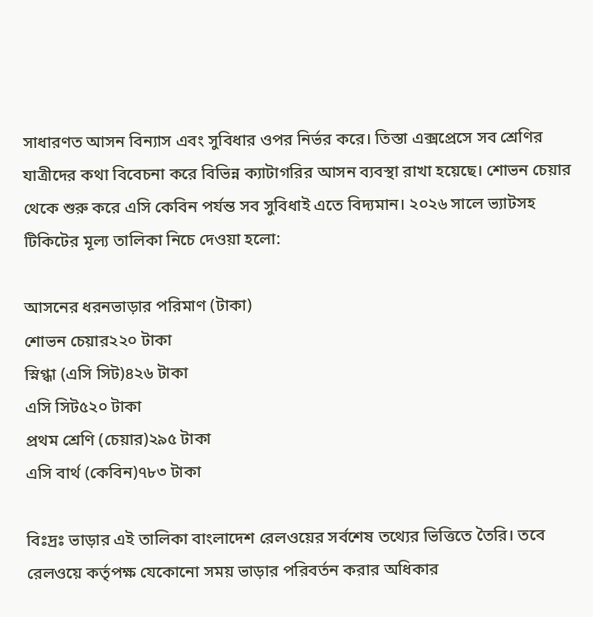সাধারণত আসন বিন্যাস এবং সুবিধার ওপর নির্ভর করে। তিস্তা এক্সপ্রেসে সব শ্রেণির যাত্রীদের কথা বিবেচনা করে বিভিন্ন ক্যাটাগরির আসন ব্যবস্থা রাখা হয়েছে। শোভন চেয়ার থেকে শুরু করে এসি কেবিন পর্যন্ত সব সুবিধাই এতে বিদ্যমান। ২০২৬ সালে ভ্যাটসহ টিকিটের মূল্য তালিকা নিচে দেওয়া হলো:

আসনের ধরনভাড়ার পরিমাণ (টাকা)
শোভন চেয়ার২২০ টাকা
স্নিগ্ধা (এসি সিট)৪২৬ টাকা
এসি সিট৫২০ টাকা
প্রথম শ্রেণি (চেয়ার)২৯৫ টাকা
এসি বার্থ (কেবিন)৭৮৩ টাকা

বিঃদ্রঃ ভাড়ার এই তালিকা বাংলাদেশ রেলওয়ের সর্বশেষ তথ্যের ভিত্তিতে তৈরি। তবে রেলওয়ে কর্তৃপক্ষ যেকোনো সময় ভাড়ার পরিবর্তন করার অধিকার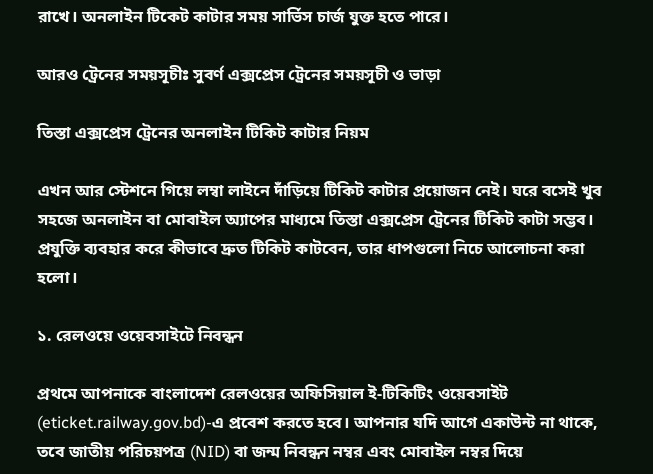রাখে। অনলাইন টিকেট কাটার সময় সার্ভিস চার্জ যুক্ত হতে পারে।

আরও ট্রেনের সময়সূচীঃ সুবর্ণ এক্সপ্রেস ট্রেনের সময়সূচী ও ভাড়া

তিস্তা এক্সপ্রেস ট্রেনের অনলাইন টিকিট কাটার নিয়ম

এখন আর স্টেশনে গিয়ে লম্বা লাইনে দাঁড়িয়ে টিকিট কাটার প্রয়োজন নেই। ঘরে বসেই খুব সহজে অনলাইন বা মোবাইল অ্যাপের মাধ্যমে তিস্তা এক্সপ্রেস ট্রেনের টিকিট কাটা সম্ভব। প্রযুক্তি ব্যবহার করে কীভাবে দ্রুত টিকিট কাটবেন, তার ধাপগুলো নিচে আলোচনা করা হলো।

১. রেলওয়ে ওয়েবসাইটে নিবন্ধন

প্রথমে আপনাকে বাংলাদেশ রেলওয়ের অফিসিয়াল ই-টিকিটিং ওয়েবসাইট (eticket.railway.gov.bd)-এ প্রবেশ করতে হবে। আপনার যদি আগে একাউন্ট না থাকে, তবে জাতীয় পরিচয়পত্র (NID) বা জন্ম নিবন্ধন নম্বর এবং মোবাইল নম্বর দিয়ে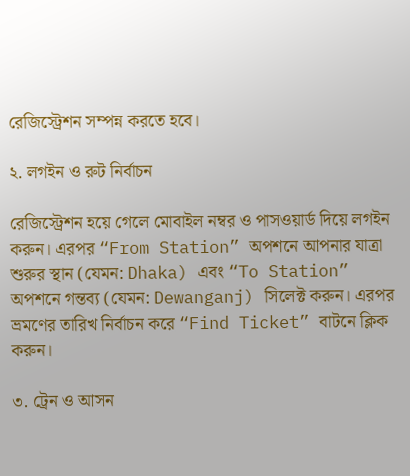রেজিস্ট্রেশন সম্পন্ন করতে হবে।

২. লগইন ও রুট নির্বাচন

রেজিস্ট্রেশন হয়ে গেলে মোবাইল নম্বর ও পাসওয়ার্ড দিয়ে লগইন করুন। এরপর “From Station” অপশনে আপনার যাত্রা শুরুর স্থান (যেমন: Dhaka) এবং “To Station” অপশনে গন্তব্য (যেমন: Dewanganj) সিলেক্ট করুন। এরপর ভ্রমণের তারিখ নির্বাচন করে “Find Ticket” বাটনে ক্লিক করুন।

৩. ট্রেন ও আসন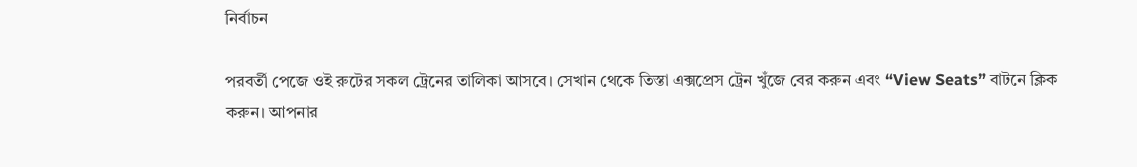নির্বাচন

পরবর্তী পেজে ওই রুটের সকল ট্রেনের তালিকা আসবে। সেখান থেকে তিস্তা এক্সপ্রেস ট্রেন খুঁজে বের করুন এবং “View Seats” বাটনে ক্লিক করুন। আপনার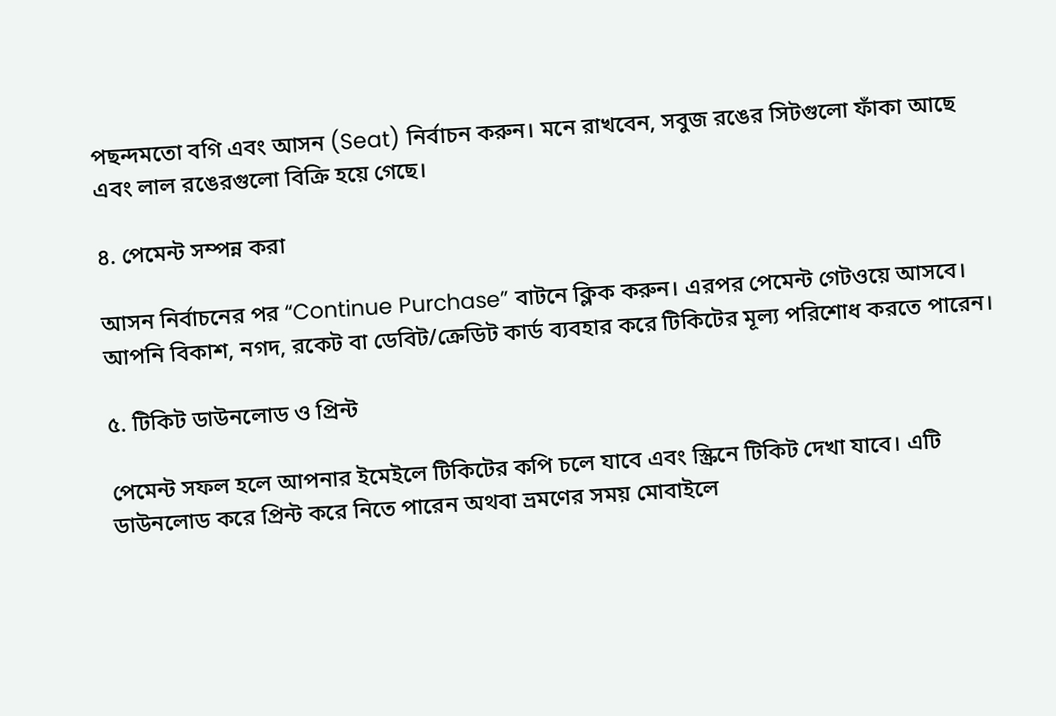পছন্দমতো বগি এবং আসন (Seat) নির্বাচন করুন। মনে রাখবেন, সবুজ রঙের সিটগুলো ফাঁকা আছে এবং লাল রঙেরগুলো বিক্রি হয়ে গেছে।

৪. পেমেন্ট সম্পন্ন করা

আসন নির্বাচনের পর “Continue Purchase” বাটনে ক্লিক করুন। এরপর পেমেন্ট গেটওয়ে আসবে। আপনি বিকাশ, নগদ, রকেট বা ডেবিট/ক্রেডিট কার্ড ব্যবহার করে টিকিটের মূল্য পরিশোধ করতে পারেন।

৫. টিকিট ডাউনলোড ও প্রিন্ট

পেমেন্ট সফল হলে আপনার ইমেইলে টিকিটের কপি চলে যাবে এবং স্ক্রিনে টিকিট দেখা যাবে। এটি ডাউনলোড করে প্রিন্ট করে নিতে পারেন অথবা ভ্রমণের সময় মোবাইলে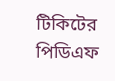টিকিটের পিডিএফ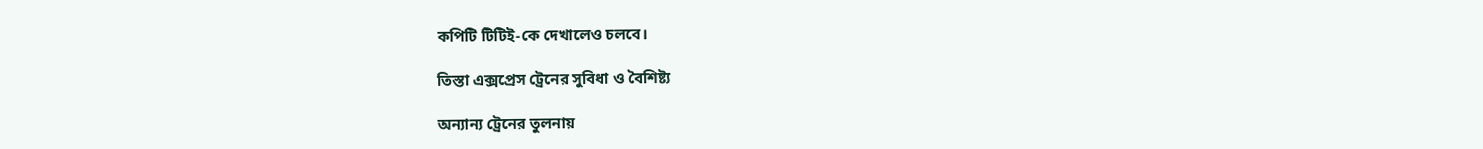কপিটি টিটিই-কে দেখালেও চলবে।

তিস্তা এক্সপ্রেস ট্রেনের সুবিধা ও বৈশিষ্ট্য

অন্যান্য ট্রেনের তুলনায়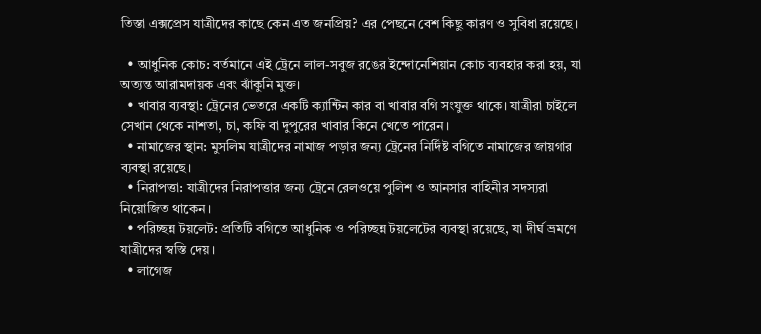তিস্তা এক্সপ্রেস যাত্রীদের কাছে কেন এত জনপ্রিয়? এর পেছনে বেশ কিছু কারণ ও সুবিধা রয়েছে।

  • আধুনিক কোচ: বর্তমানে এই ট্রেনে লাল-সবুজ রঙের ইন্দোনেশিয়ান কোচ ব্যবহার করা হয়, যা অত্যন্ত আরামদায়ক এবং ঝাঁকুনি মুক্ত।
  • খাবার ব্যবস্থা: ট্রেনের ভেতরে একটি ক্যান্টিন কার বা খাবার বগি সংযুক্ত থাকে। যাত্রীরা চাইলে সেখান থেকে নাশতা, চা, কফি বা দুপুরের খাবার কিনে খেতে পারেন।
  • নামাজের স্থান: মুসলিম যাত্রীদের নামাজ পড়ার জন্য ট্রেনের নির্দিষ্ট বগিতে নামাজের জায়গার ব্যবস্থা রয়েছে।
  • নিরাপত্তা: যাত্রীদের নিরাপত্তার জন্য ট্রেনে রেলওয়ে পুলিশ ও আনসার বাহিনীর সদস্যরা নিয়োজিত থাকেন।
  • পরিচ্ছন্ন টয়লেট: প্রতিটি বগিতে আধুনিক ও পরিচ্ছন্ন টয়লেটের ব্যবস্থা রয়েছে, যা দীর্ঘ ভ্রমণে যাত্রীদের স্বস্তি দেয়।
  • লাগেজ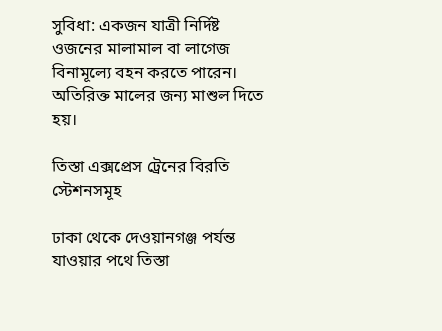সুবিধা: একজন যাত্রী নির্দিষ্ট ওজনের মালামাল বা লাগেজ বিনামূল্যে বহন করতে পারেন। অতিরিক্ত মালের জন্য মাশুল দিতে হয়।

তিস্তা এক্সপ্রেস ট্রেনের বিরতি স্টেশনসমূহ

ঢাকা থেকে দেওয়ানগঞ্জ পর্যন্ত যাওয়ার পথে তিস্তা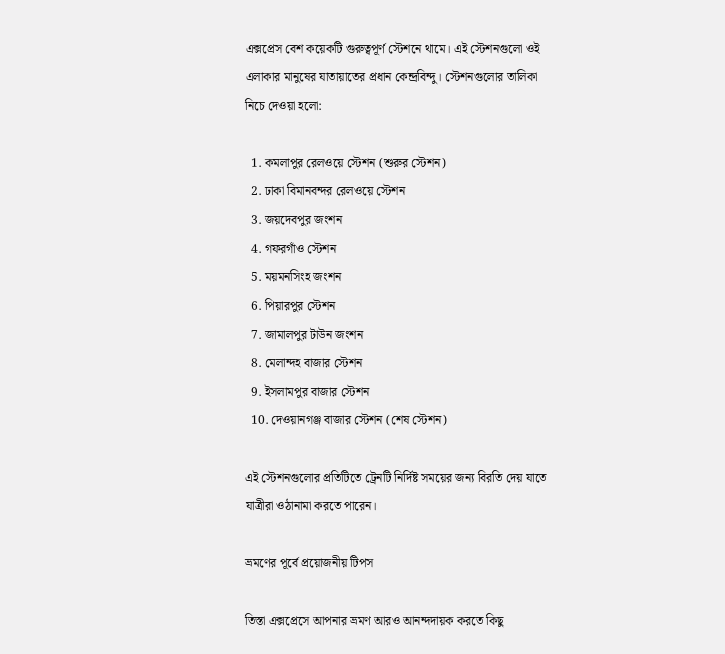এক্সপ্রেস বেশ কয়েকটি গুরুত্বপূর্ণ স্টেশনে থামে। এই স্টেশনগুলো ওই এলাকার মানুষের যাতায়াতের প্রধান কেন্দ্রবিন্দু। স্টেশনগুলোর তালিকা নিচে দেওয়া হলো:

  1. কমলাপুর রেলওয়ে স্টেশন (শুরুর স্টেশন)
  2. ঢাকা বিমানবন্দর রেলওয়ে স্টেশন
  3. জয়দেবপুর জংশন
  4. গফরগাঁও স্টেশন
  5. ময়মনসিংহ জংশন
  6. পিয়ারপুর স্টেশন
  7. জামালপুর টাউন জংশন
  8. মেলান্দহ বাজার স্টেশন
  9. ইসলামপুর বাজার স্টেশন
  10. দেওয়ানগঞ্জ বাজার স্টেশন (শেষ স্টেশন)

এই স্টেশনগুলোর প্রতিটিতে ট্রেনটি নির্দিষ্ট সময়ের জন্য বিরতি দেয় যাতে যাত্রীরা ওঠানামা করতে পারেন।

ভ্রমণের পূর্বে প্রয়োজনীয় টিপস

তিস্তা এক্সপ্রেসে আপনার ভ্রমণ আরও আনন্দদায়ক করতে কিছু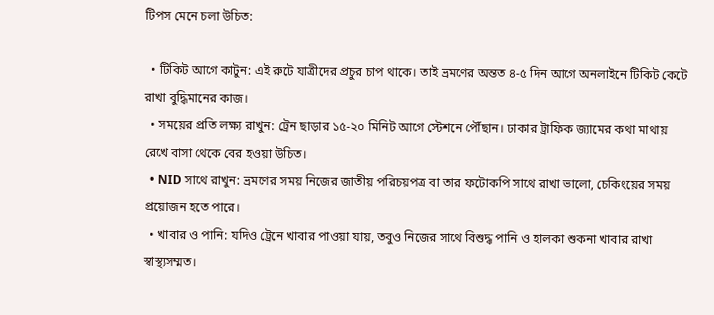টিপস মেনে চলা উচিত:

  • টিকিট আগে কাটুন: এই রুটে যাত্রীদের প্রচুর চাপ থাকে। তাই ভ্রমণের অন্তত ৪-৫ দিন আগে অনলাইনে টিকিট কেটে রাখা বুদ্ধিমানের কাজ।
  • সময়ের প্রতি লক্ষ্য রাখুন: ট্রেন ছাড়ার ১৫-২০ মিনিট আগে স্টেশনে পৌঁছান। ঢাকার ট্রাফিক জ্যামের কথা মাথায় রেখে বাসা থেকে বের হওয়া উচিত।
  • NID সাথে রাখুন: ভ্রমণের সময় নিজের জাতীয় পরিচয়পত্র বা তার ফটোকপি সাথে রাখা ভালো, চেকিংয়ের সময় প্রয়োজন হতে পারে।
  • খাবার ও পানি: যদিও ট্রেনে খাবার পাওয়া যায়, তবুও নিজের সাথে বিশুদ্ধ পানি ও হালকা শুকনা খাবার রাখা স্বাস্থ্যসম্মত।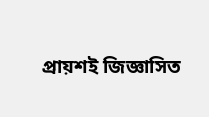প্রায়শই জিজ্ঞাসিত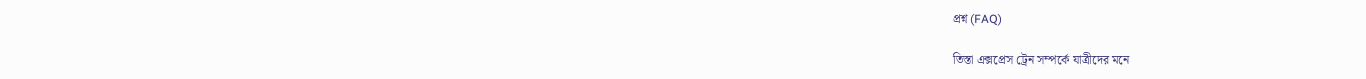প্রশ্ন (FAQ)

তিস্তা এক্সপ্রেস ট্রেন সম্পর্কে যাত্রীদের মনে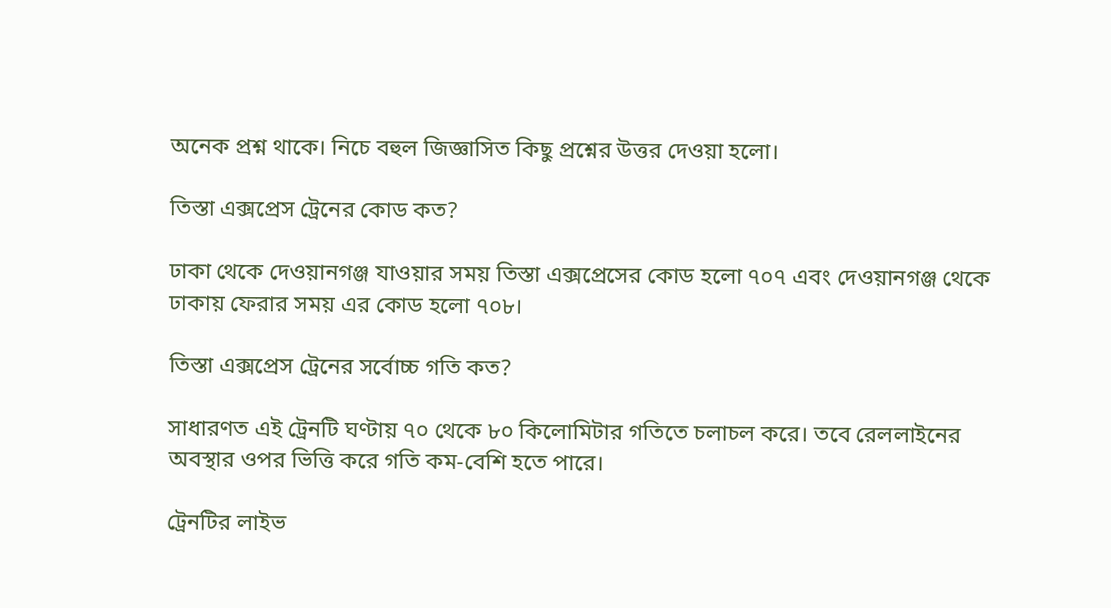অনেক প্রশ্ন থাকে। নিচে বহুল জিজ্ঞাসিত কিছু প্রশ্নের উত্তর দেওয়া হলো।

তিস্তা এক্সপ্রেস ট্রেনের কোড কত?

ঢাকা থেকে দেওয়ানগঞ্জ যাওয়ার সময় তিস্তা এক্সপ্রেসের কোড হলো ৭০৭ এবং দেওয়ানগঞ্জ থেকে ঢাকায় ফেরার সময় এর কোড হলো ৭০৮।

তিস্তা এক্সপ্রেস ট্রেনের সর্বোচ্চ গতি কত?

সাধারণত এই ট্রেনটি ঘণ্টায় ৭০ থেকে ৮০ কিলোমিটার গতিতে চলাচল করে। তবে রেললাইনের অবস্থার ওপর ভিত্তি করে গতি কম-বেশি হতে পারে।

ট্রেনটির লাইভ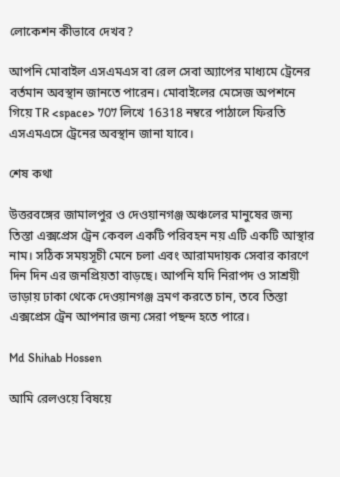লোকেশন কীভাবে দেখব?

আপনি মোবাইল এসএমএস বা রেল সেবা অ্যাপের মাধ্যমে ট্রেনের বর্তমান অবস্থান জানতে পারেন। মোবাইলের মেসেজ অপশনে গিয়ে TR <space> 707 লিখে 16318 নম্বরে পাঠালে ফিরতি এসএমএসে ট্রেনের অবস্থান জানা যাবে।

শেষ কথা

উত্তরবঙ্গের জামালপুর ও দেওয়ানগঞ্জ অঞ্চলের মানুষের জন্য তিস্তা এক্সপ্রেস ট্রেন কেবল একটি পরিবহন নয় এটি একটি আস্থার নাম। সঠিক সময়সূচী মেনে চলা এবং আরামদায়ক সেবার কারণে দিন দিন এর জনপ্রিয়তা বাড়ছে। আপনি যদি নিরাপদ ও সাশ্রয়ী ভাড়ায় ঢাকা থেকে দেওয়ানগঞ্জ ভ্রমণ করতে চান, তবে তিস্তা এক্সপ্রেস ট্রেন আপনার জন্য সেরা পছন্দ হতে পারে।

Md Shihab Hossen

আমি রেলওয়ে বিষয়ে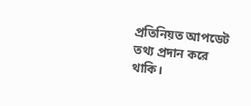প্রতিনিয়ত আপডেট তথ্য প্রদান করে থাকি।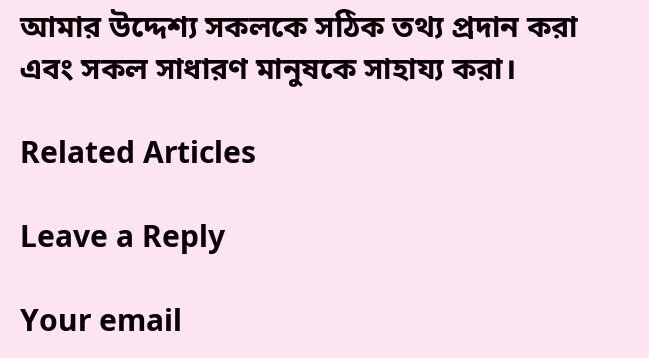আমার উদ্দেশ্য সকলকে সঠিক তথ্য প্রদান করা এবং সকল সাধারণ মানুষকে সাহায্য করা।

Related Articles

Leave a Reply

Your email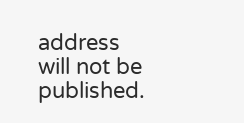address will not be published.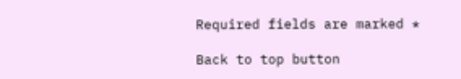Required fields are marked *

Back to top button